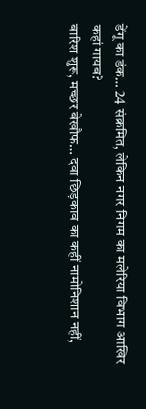डेंगू का डंक… 24 संक्रमित, लेकिन नगर निगम का मलेरिया विभाग आखिर कहां गायब?
बारिश शुरू, मच्छर बेखौफ… दवा छिड़काव का कहीं नामोनिशान नहीं,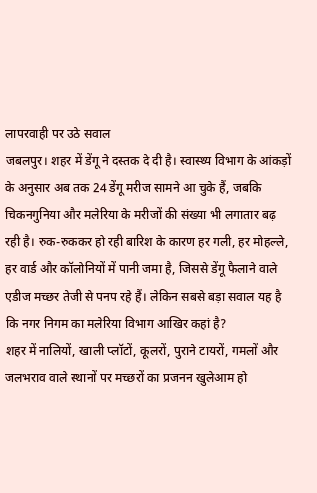लापरवाही पर उठे सवाल
जबलपुर। शहर में डेंगू ने दस्तक दे दी है। स्वास्थ्य विभाग के आंकड़ों के अनुसार अब तक 24 डेंगू मरीज सामने आ चुके हैं, जबकि चिकनगुनिया और मलेरिया के मरीजों की संख्या भी लगातार बढ़ रही है। रुक-रुककर हो रही बारिश के कारण हर गली, हर मोहल्ले, हर वार्ड और कॉलोनियों में पानी जमा है, जिससे डेंगू फैलाने वाले एडीज मच्छर तेजी से पनप रहे हैं। लेकिन सबसे बड़ा सवाल यह है कि नगर निगम का मलेरिया विभाग आखिर कहां है?
शहर में नालियों, खाली प्लॉटों, कूलरों, पुराने टायरों, गमलों और जलभराव वाले स्थानों पर मच्छरों का प्रजनन खुलेआम हो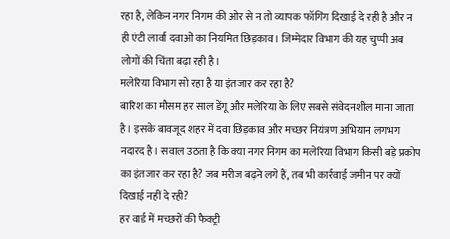रहा है, लेकिन नगर निगम की ओर से न तो व्यापक फॉगिंग दिखाई दे रही है और न ही एंटी लार्वा दवाओं का नियमित छिड़काव। जिम्मेदार विभाग की यह चुप्पी अब लोगों की चिंता बढ़ा रही है।
मलेरिया विभाग सो रहा है या इंतजार कर रहा है?
बारिश का मौसम हर साल डेंगू और मलेरिया के लिए सबसे संवेदनशील माना जाता है। इसके बावजूद शहर में दवा छिड़काव और मच्छर नियंत्रण अभियान लगभग नदारद है। सवाल उठता है कि क्या नगर निगम का मलेरिया विभाग किसी बड़े प्रकोप का इंतजार कर रहा है? जब मरीज बढ़ने लगे हैं, तब भी कार्रवाई जमीन पर क्यों दिखाई नहीं दे रही?
हर वार्ड में मच्छरों की फैक्ट्री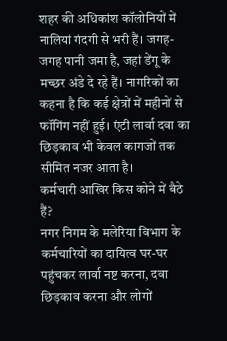शहर की अधिकांश कॉलोनियों में नालियां गंदगी से भरी हैं। जगह-जगह पानी जमा है, जहां डेंगू के मच्छर अंडे दे रहे हैं। नागरिकों का कहना है कि कई क्षेत्रों में महीनों से फॉगिंग नहीं हुई। एंटी लार्वा दवा का छिड़काव भी केवल कागजों तक सीमित नजर आता है।
कर्मचारी आखिर किस कोने में बैठे हैं?
नगर निगम के मलेरिया विभाग के कर्मचारियों का दायित्व घर-घर पहुंचकर लार्वा नष्ट करना, दवा छिड़काव करना और लोगों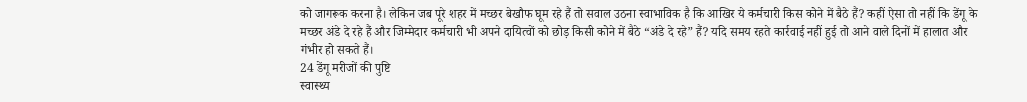को जागरूक करना है। लेकिन जब पूरे शहर में मच्छर बेखौफ घूम रहे हैं तो सवाल उठना स्वाभाविक है कि आखिर ये कर्मचारी किस कोने में बैठे हैं? कहीं ऐसा तो नहीं कि डेंगू के मच्छर अंडे दे रहे हैं और जिम्मेदार कर्मचारी भी अपने दायित्वों को छोड़ किसी कोने में बैठे “अंडे दे रहे” हैं? यदि समय रहते कार्रवाई नहीं हुई तो आने वाले दिनों में हालात और गंभीर हो सकते हैं।
24 डेंगू मरीजों की पुष्टि
स्वास्थ्य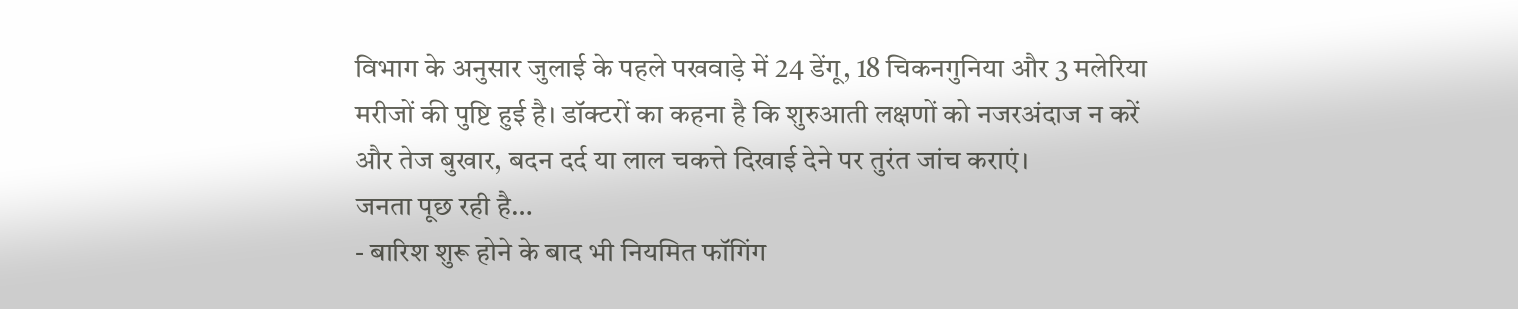विभाग के अनुसार जुलाई के पहले पखवाड़े में 24 डेंगू, 18 चिकनगुनिया और 3 मलेरिया मरीजों की पुष्टि हुई है। डॉक्टरों का कहना है कि शुरुआती लक्षणों को नजरअंदाज न करें और तेज बुखार, बदन दर्द या लाल चकत्ते दिखाई देने पर तुरंत जांच कराएं।
जनता पूछ रही है…
- बारिश शुरू होने के बाद भी नियमित फॉगिंग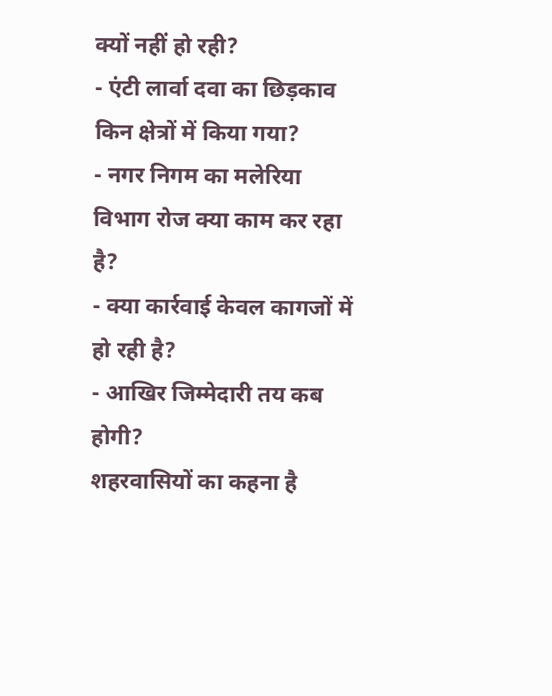क्यों नहीं हो रही?
- एंटी लार्वा दवा का छिड़काव किन क्षेत्रों में किया गया?
- नगर निगम का मलेरिया विभाग रोज क्या काम कर रहा है?
- क्या कार्रवाई केवल कागजों में हो रही है?
- आखिर जिम्मेदारी तय कब होगी?
शहरवासियों का कहना है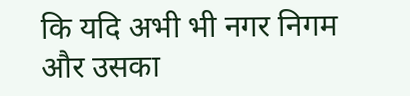कि यदि अभी भी नगर निगम और उसका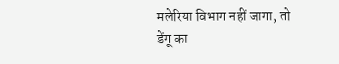मलेरिया विभाग नहीं जागा, तो डेंगू का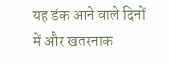यह डंक आने वाले दिनों में और खतरनाक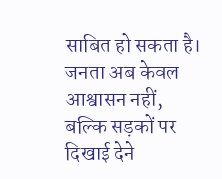साबित हो सकता है। जनता अब केवल आश्वासन नहीं, बल्कि सड़कों पर दिखाई देने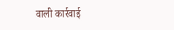वाली कार्रवाई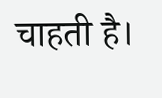चाहती है।